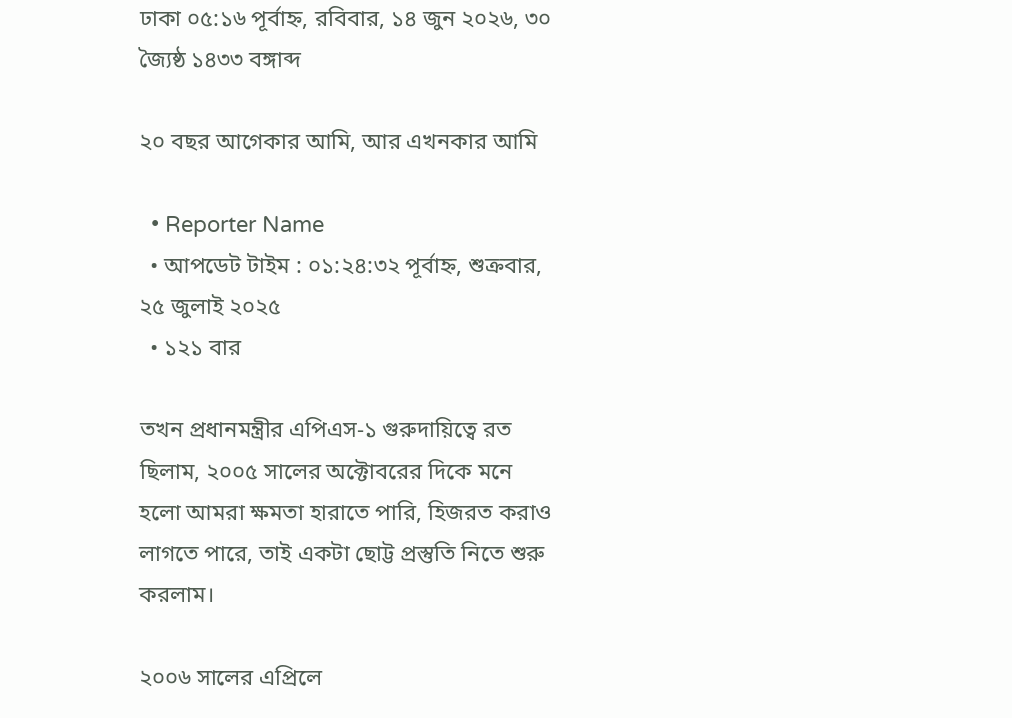ঢাকা ০৫:১৬ পূর্বাহ্ন, রবিবার, ১৪ জুন ২০২৬, ৩০ জ্যৈষ্ঠ ১৪৩৩ বঙ্গাব্দ

২০ বছর আগেকার আমি, আর এখনকার আমি

  • Reporter Name
  • আপডেট টাইম : ০১:২৪:৩২ পূর্বাহ্ন, শুক্রবার, ২৫ জুলাই ২০২৫
  • ১২১ বার

তখন প্রধানমন্ত্রীর এপিএস-১ গুরুদায়িত্বে রত ছিলাম, ২০০৫ সালের অক্টোবরের দিকে মনে হলো আমরা ক্ষমতা হারাতে পারি, হিজরত করাও লাগতে পারে, তাই একটা ছোট্ট প্রস্তুতি নিতে শুরু করলাম।

২০০৬ সালের এপ্রিলে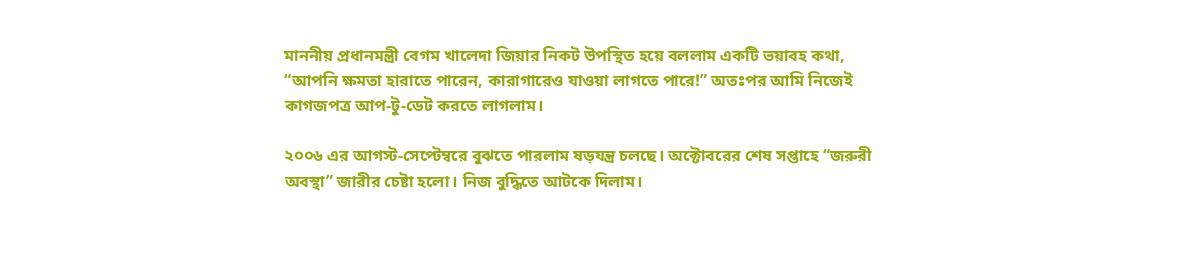মাননীয় প্রধানমন্ত্রী বেগম খালেদা জিয়ার নিকট উপস্থিত হয়ে বললাম একটি ভয়াবহ কথা, “আপনি ক্ষমতা হারাতে পারেন, কারাগারেও যাওয়া লাগতে পারে!” অতঃপর আমি নিজেই কাগজপত্র আপ-টু-ডেট করতে লাগলাম।

২০০৬ এর আগস্ট-সেপ্টেম্বরে বুঝতে পারলাম ষড়যন্ত্র চলছে। অক্টোবরের শেষ সপ্তাহে “জরুরী অবস্থা” জারীর চেষ্টা হলো। নিজ বুদ্ধিতে আটকে দিলাম।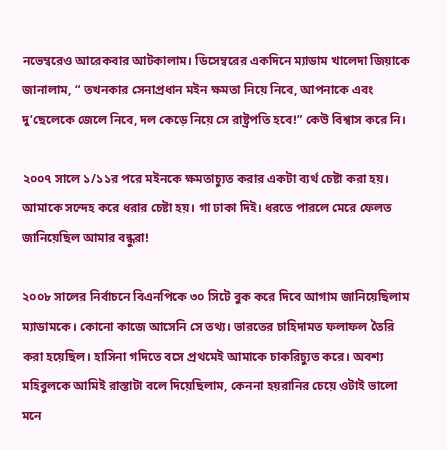নভেম্বরেও আরেকবার আটকালাম। ডিসেম্বরের একদিনে ম্যাডাম খালেদা জিয়াকে জানালাম, “ তখনকার সেনাপ্রধান মইন ক্ষমতা নিয়ে নিবে, আপনাকে এবং দু’ছেলেকে জেলে নিবে, দল কেড়ে নিয়ে সে রাষ্ট্রপতি হবে!” কেউ বিশ্বাস করে নি।

২০০৭ সালে ১/১১র পরে মইনকে ক্ষমতাচ্যুত করার একটা ব‍্যর্থ চেষ্টা করা হয়। আমাকে সন্দেহ করে ধরার চেষ্টা হয়। গা ঢাকা দিই। ধরতে পারলে মেরে ফেলত জানিয়েছিল আমার বন্ধুরা!

২০০৮ সালের নির্বাচনে বিএনপিকে ৩০ সিটে বুক করে দিবে আগাম জানিয়েছিলাম ম‍্যাডামকে। কোনো কাজে আসেনি সে তথ‍্য। ভারতের চাহিদামত ফলাফল তৈরি করা হয়েছিল। হাসিনা গদিতে বসে প্রথমেই আমাকে চাকরিচ্যুত করে। অবশ‍্য মহিবুলকে আমিই রাস্তাটা বলে দিয়েছিলাম, কেননা হয়রানির চেয়ে ওটাই ভালো মনে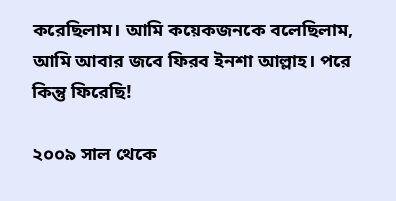করেছিলাম। আমি কয়েকজনকে বলেছিলাম, আমি আবার জবে ফিরব ইনশা আল্লাহ। পরে কিন্তু ফিরেছি!

২০০৯ সাল থেকে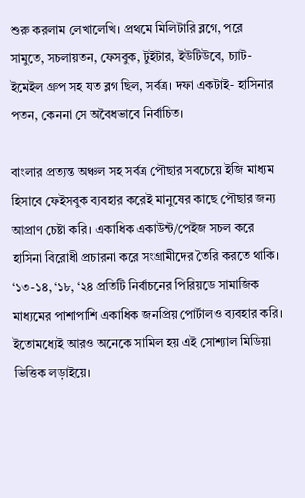শুরু করলাম লেখালেখি। প্রথমে মিলিটারি ব্লগে, পরে সামুতে, সচলায়তন, ফেসবুক, টুইটার, ইউটিউবে, চ‍্যাট-ইমেইল গ্রুপ সহ যত ব্লগ ছিল, সর্বত্র। দফা একটাই- হাসিনার পতন, কেননা সে অবৈধভাবে নির্বাচিত।

বাংলার প্রত‍্যন্ত অঞ্চল সহ সর্বত্র পৌছার সবচেয়ে ইজি মাধ্যম হিসাবে ফেইসবুক ব‍্যবহার করেই মানুষের কাছে পৌছার জন্য আপ্রাণ চেষ্টা করি। একাধিক একাউন্ট/পেইজ সচল করে হাসিনা বিরোধী প্রচারনা করে সংগ্রামীদের তৈরি করতে থাকি। ‘১৩-১৪, ‘১৮, ‘২৪ প্রতিটি নির্বাচনের পিরিয়ডে সামাজিক মাধ‍্যমের পাশাপাশি একাধিক জনপ্রিয় পোর্টালও ব্যবহার করি। ইতোমধ্যেই আরও অনেকে সামিল হয় এই সোশ‍্যাল মিডিয়া ভিত্তিক লড়াইয়ে।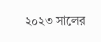২০২৩ সালের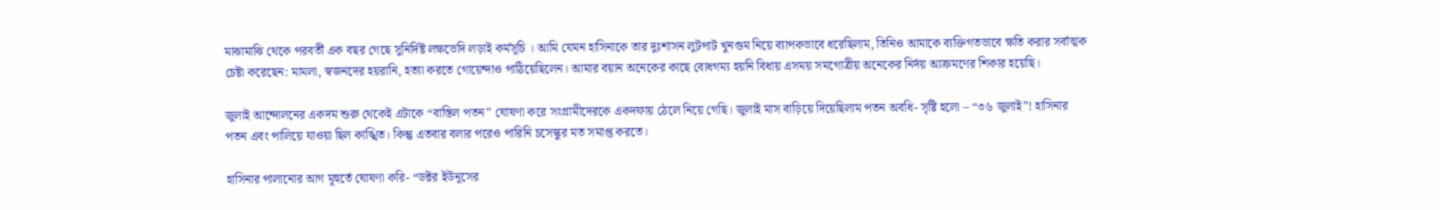মাঝামাঝি থেকে পরবর্তী এক বছর গেছে সুনির্দিষ্ট লক্ষভেদি লড়াই কর্মসূচি । আমি যেমন হাসিনাকে তার দুঃশাসন লুটপাট খুনগুম নিয়ে ব‍্যাপকভাবে ধরেছিলাম, তিনিও আমাকে ব‍্যক্তিগতভাবে ক্ষতি করার সর্বাত্মক চেষ্টা করেছেন: মামলা, স্বজনদের হয়রানি, হ‍ত‍্যা করতে গোয়েন্দাও পাঠিয়েছিলেন। আমার বয়ান অনেকের কাছে বোধগম্য হয়নি বিধায় এসময় সমগোত্রীয় অনেকের নির্দয় আক্রমণের শিকার হয়েছি।

জুলাই আন্দোলনের একদম শুরু থেকেই এটাকে “বাস্তিল পতন” ঘোষণা করে সংগ্রামীদেরকে একদফায় ঠেলে নিয়ে গেছি। জুলাই মাস বাড়িয়ে দিয়েছিলাম পতন অবধি- সৃষ্টি হলো – “৩৬ জুলাই”! হাসিনার পতন এবং পালিয়ে যাওয়া ছিল কাঙ্খিত। কিন্তু এতবার বলার পরেও পারিনি চসেস্কুর মত সমাপ্ত করতে।

হাসিনার পালানোর আগ মূহুর্তে ঘোষণা করি- “ডক্টর ইউনূসের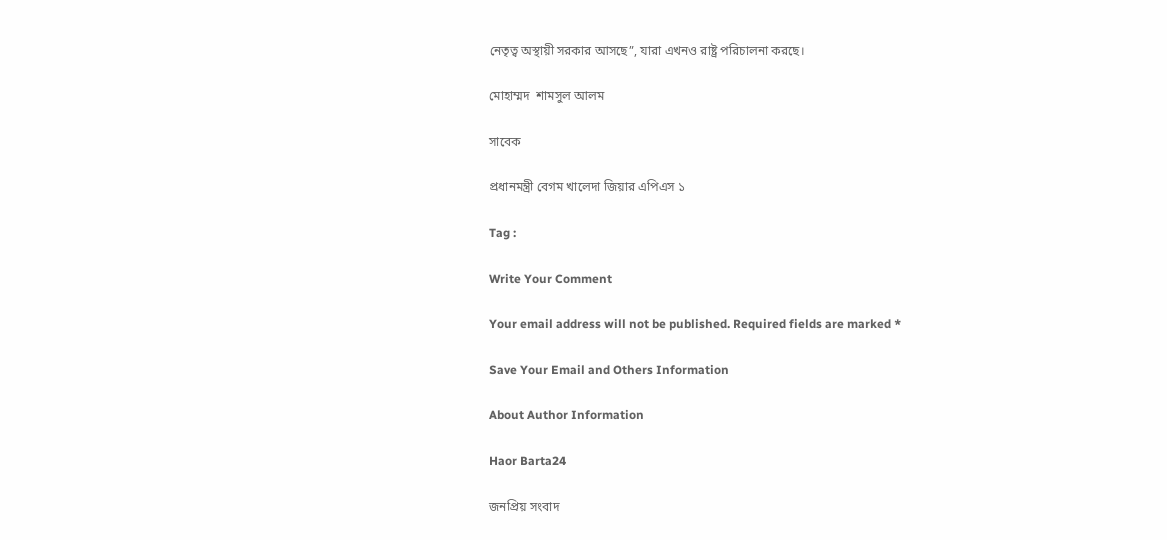নেতৃত্ব অস্থায়ী সরকার আসছে”, যারা এখনও রাষ্ট্র পরিচালনা করছে।

মোহাম্মদ  শামসুল আলম

সাবেক

প্রধানমন্ত্রী বেগম খালেদা জিয়ার এপিএস ১

Tag :

Write Your Comment

Your email address will not be published. Required fields are marked *

Save Your Email and Others Information

About Author Information

Haor Barta24

জনপ্রিয় সংবাদ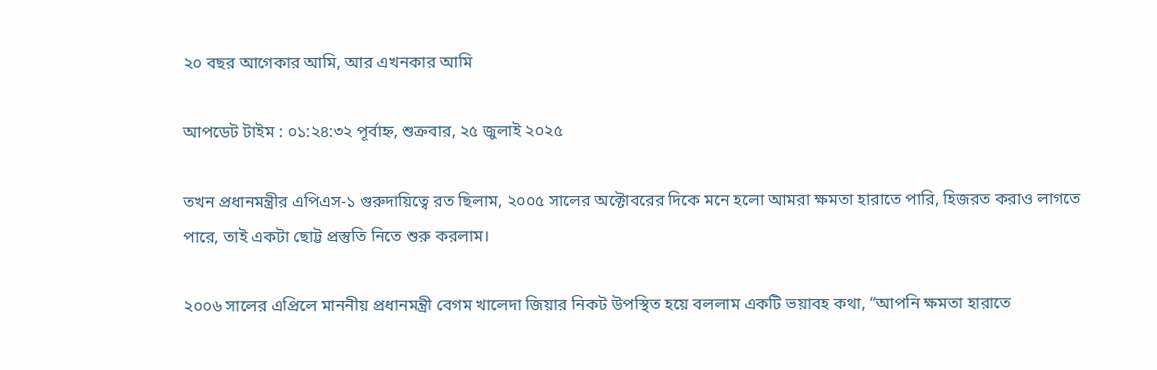২০ বছর আগেকার আমি, আর এখনকার আমি

আপডেট টাইম : ০১:২৪:৩২ পূর্বাহ্ন, শুক্রবার, ২৫ জুলাই ২০২৫

তখন প্রধানমন্ত্রীর এপিএস-১ গুরুদায়িত্বে রত ছিলাম, ২০০৫ সালের অক্টোবরের দিকে মনে হলো আমরা ক্ষমতা হারাতে পারি, হিজরত করাও লাগতে পারে, তাই একটা ছোট্ট প্রস্তুতি নিতে শুরু করলাম।

২০০৬ সালের এপ্রিলে মাননীয় প্রধানমন্ত্রী বেগম খালেদা জিয়ার নিকট উপস্থিত হয়ে বললাম একটি ভয়াবহ কথা, “আপনি ক্ষমতা হারাতে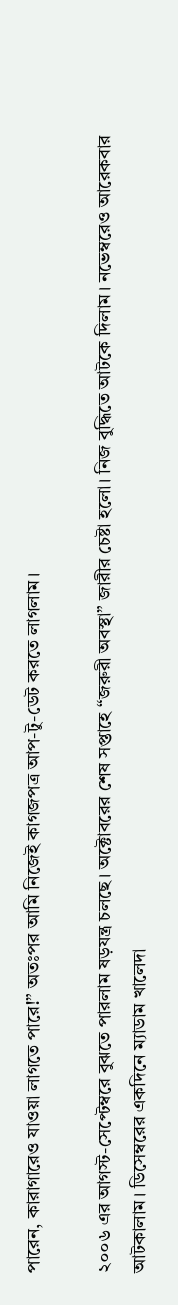পারেন, কারাগারেও যাওয়া লাগতে পারে!” অতঃপর আমি নিজেই কাগজপত্র আপ-টু-ডেট করতে লাগলাম।

২০০৬ এর আগস্ট-সেপ্টেম্বরে বুঝতে পারলাম ষড়যন্ত্র চলছে। অক্টোবরের শেষ সপ্তাহে “জরুরী অবস্থা” জারীর চেষ্টা হলো। নিজ বুদ্ধিতে আটকে দিলাম। নভেম্বরেও আরেকবার আটকালাম। ডিসেম্বরের একদিনে ম্যাডাম খালেদা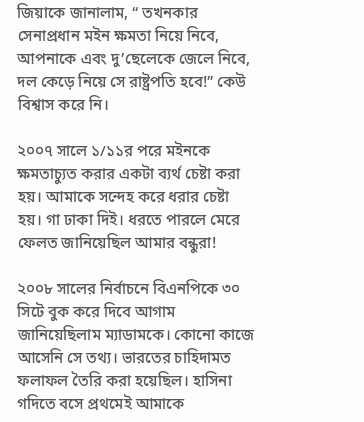জিয়াকে জানালাম, “ তখনকার সেনাপ্রধান মইন ক্ষমতা নিয়ে নিবে, আপনাকে এবং দু’ছেলেকে জেলে নিবে, দল কেড়ে নিয়ে সে রাষ্ট্রপতি হবে!” কেউ বিশ্বাস করে নি।

২০০৭ সালে ১/১১র পরে মইনকে ক্ষমতাচ্যুত করার একটা ব‍্যর্থ চেষ্টা করা হয়। আমাকে সন্দেহ করে ধরার চেষ্টা হয়। গা ঢাকা দিই। ধরতে পারলে মেরে ফেলত জানিয়েছিল আমার বন্ধুরা!

২০০৮ সালের নির্বাচনে বিএনপিকে ৩০ সিটে বুক করে দিবে আগাম জানিয়েছিলাম ম‍্যাডামকে। কোনো কাজে আসেনি সে তথ‍্য। ভারতের চাহিদামত ফলাফল তৈরি করা হয়েছিল। হাসিনা গদিতে বসে প্রথমেই আমাকে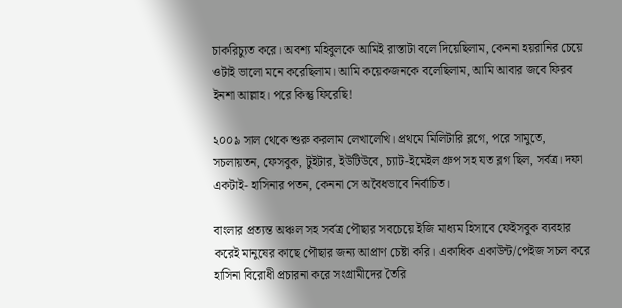চাকরিচ্যুত করে। অবশ‍্য মহিবুলকে আমিই রাস্তাটা বলে দিয়েছিলাম, কেননা হয়রানির চেয়ে ওটাই ভালো মনে করেছিলাম। আমি কয়েকজনকে বলেছিলাম, আমি আবার জবে ফিরব ইনশা আল্লাহ। পরে কিন্তু ফিরেছি!

২০০৯ সাল থেকে শুরু করলাম লেখালেখি। প্রথমে মিলিটারি ব্লগে, পরে সামুতে, সচলায়তন, ফেসবুক, টুইটার, ইউটিউবে, চ‍্যাট-ইমেইল গ্রুপ সহ যত ব্লগ ছিল, সর্বত্র। দফা একটাই- হাসিনার পতন, কেননা সে অবৈধভাবে নির্বাচিত।

বাংলার প্রত‍্যন্ত অঞ্চল সহ সর্বত্র পৌছার সবচেয়ে ইজি মাধ্যম হিসাবে ফেইসবুক ব‍্যবহার করেই মানুষের কাছে পৌছার জন্য আপ্রাণ চেষ্টা করি। একাধিক একাউন্ট/পেইজ সচল করে হাসিনা বিরোধী প্রচারনা করে সংগ্রামীদের তৈরি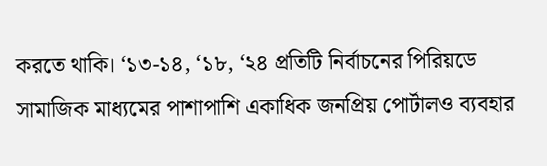করতে থাকি। ‘১৩-১৪, ‘১৮, ‘২৪ প্রতিটি নির্বাচনের পিরিয়ডে সামাজিক মাধ‍্যমের পাশাপাশি একাধিক জনপ্রিয় পোর্টালও ব্যবহার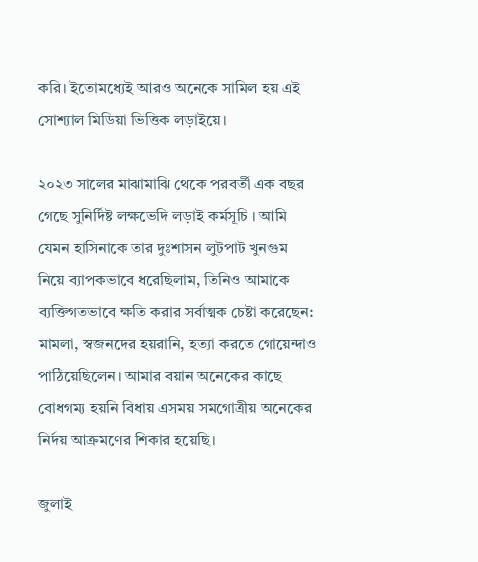করি। ইতোমধ্যেই আরও অনেকে সামিল হয় এই সোশ‍্যাল মিডিয়া ভিত্তিক লড়াইয়ে।

২০২৩ সালের মাঝামাঝি থেকে পরবর্তী এক বছর গেছে সুনির্দিষ্ট লক্ষভেদি লড়াই কর্মসূচি । আমি যেমন হাসিনাকে তার দুঃশাসন লুটপাট খুনগুম নিয়ে ব‍্যাপকভাবে ধরেছিলাম, তিনিও আমাকে ব‍্যক্তিগতভাবে ক্ষতি করার সর্বাত্মক চেষ্টা করেছেন: মামলা, স্বজনদের হয়রানি, হ‍ত‍্যা করতে গোয়েন্দাও পাঠিয়েছিলেন। আমার বয়ান অনেকের কাছে বোধগম্য হয়নি বিধায় এসময় সমগোত্রীয় অনেকের নির্দয় আক্রমণের শিকার হয়েছি।

জুলাই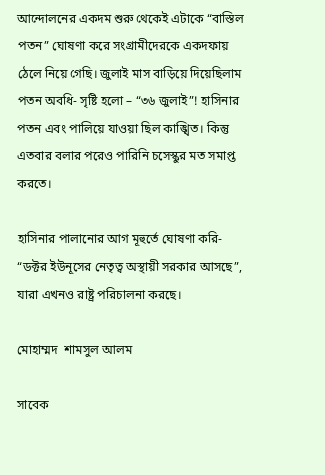আন্দোলনের একদম শুরু থেকেই এটাকে “বাস্তিল পতন” ঘোষণা করে সংগ্রামীদেরকে একদফায় ঠেলে নিয়ে গেছি। জুলাই মাস বাড়িয়ে দিয়েছিলাম পতন অবধি- সৃষ্টি হলো – “৩৬ জুলাই”! হাসিনার পতন এবং পালিয়ে যাওয়া ছিল কাঙ্খিত। কিন্তু এতবার বলার পরেও পারিনি চসেস্কুর মত সমাপ্ত করতে।

হাসিনার পালানোর আগ মূহুর্তে ঘোষণা করি- “ডক্টর ইউনূসের নেতৃত্ব অস্থায়ী সরকার আসছে”, যারা এখনও রাষ্ট্র পরিচালনা করছে।

মোহাম্মদ  শামসুল আলম

সাবেক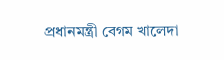প্রধানমন্ত্রী বেগম খালেদা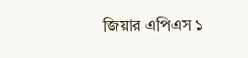জিয়ার এপিএস ১